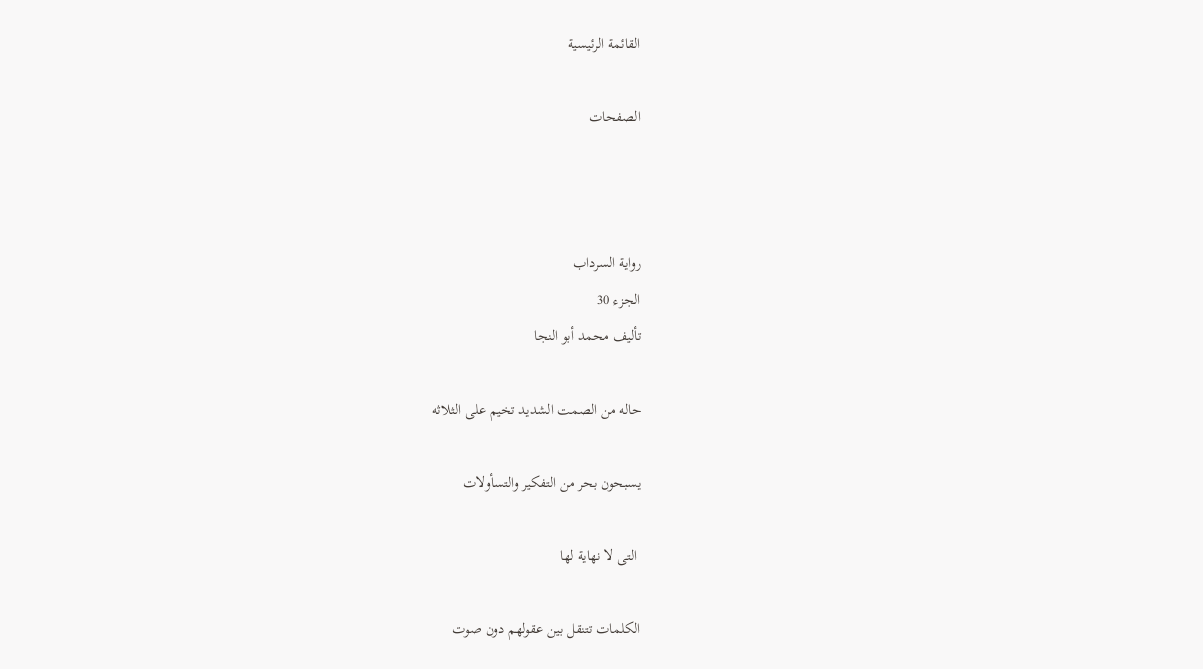القائمة الرئيسية

الصفحات



رواية السرداب
الجزء 30
تأليف محمد أبو النجا

حاله من الصمت الشديد تخيم على الثلاثه

يسبحون بحر من التفكير والتسأولات

 التى لا نهاية لها

الكلمات تتنقل بين عقولهم دون صوت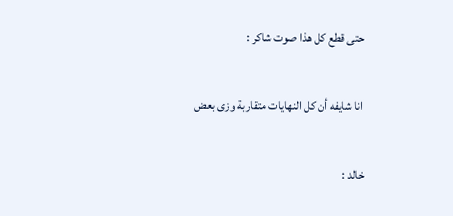حتى قطع كل هذا صوت شاكر :

 انا شايفه أن كل النهايات متقاربة وزى بعض

خالد :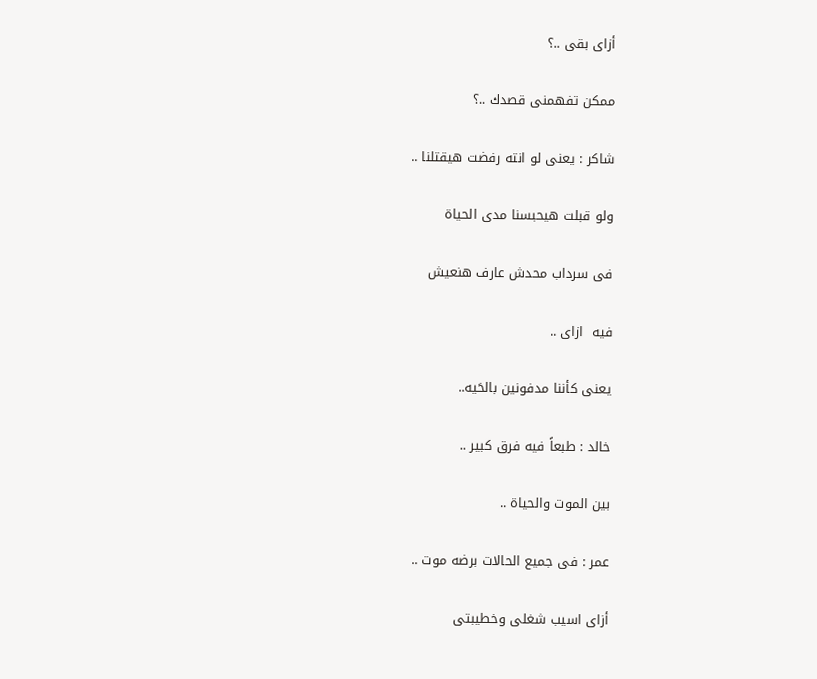أزاى بقى ..؟

ممكن تفهمنى قصدك ..؟

شاكر : يعنى لو انته رفضت هيقتلنا ..

ولو قبلت هيحبسنا مدى الحياة

فى سرداب محدش عارف هنعيش

فيه  ازاى ..

يعنى كأننا مدفونين بالحَيه..

خالد : طبعاً فيه فرق كبير ..

بين الموت والحياة ..

عمر : فى جميع الحالات برضه موت ..

أزاى اسيب شغلى وخطيبتى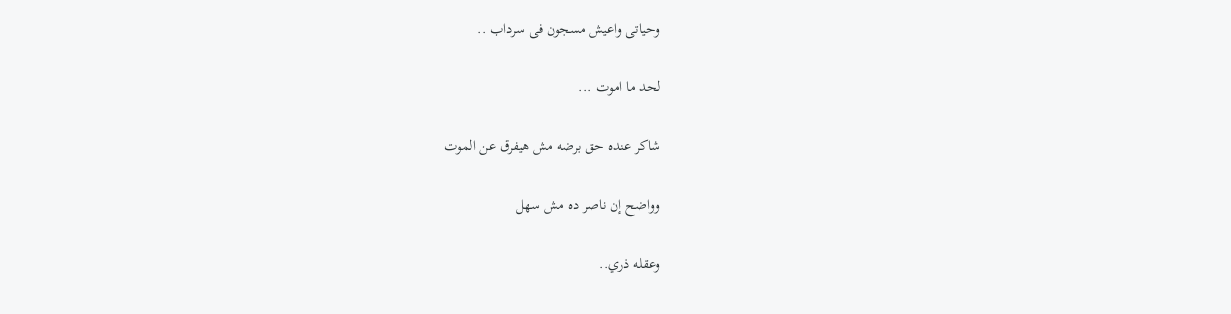وحياتى واعيش مسجون فى سرداب ..

لحد ما اموت ...

شاكر عنده حق برضه مش هيفرق عن الموت

وواضح إن ناصر ده مش سهل

وعقله ذري..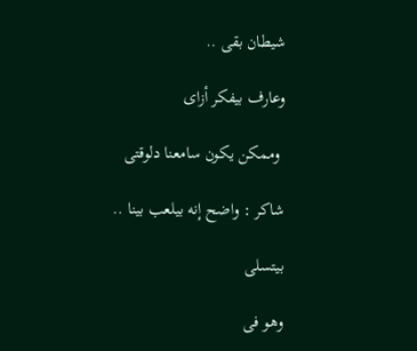شيطان بقى ..

وعارف بيفكر أزاى

 وممكن يكون سامعنا دلوقتى

شاكر : واضح إنه بيلعب بينا ..

بيتسلى

وهو فى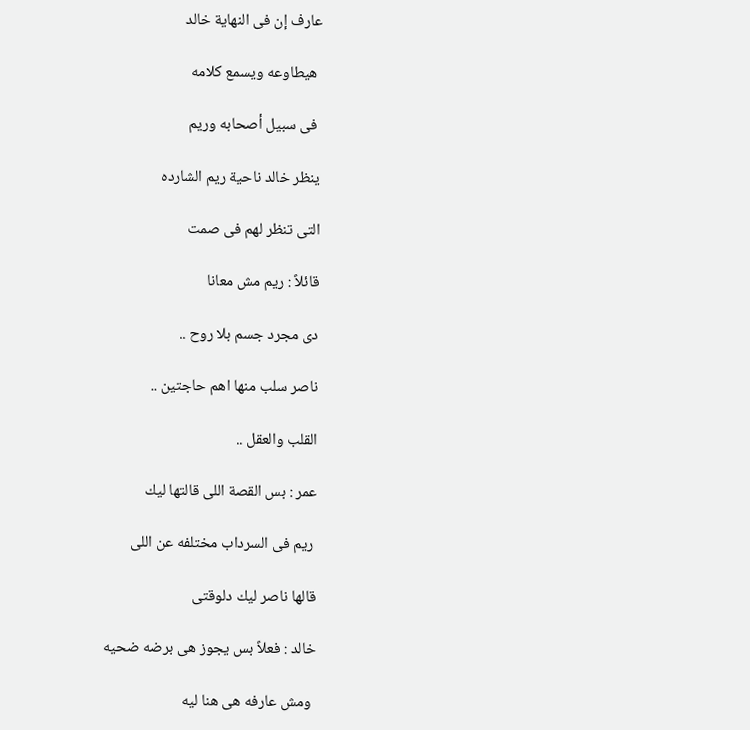عارف إن فى النهاية خالد

 هيطاوعه ويسمع كلامه

 فى سبيل أصحابه وريم

ينظر خالد ناحية ريم الشارده

التى تنظر لهم فى صمت

قائلاً : ريم مش معانا

دى مجرد جسم بلا روح ..

ناصر سلب منها اهم حاجتين ..

القلب والعقل ..

عمر : بس القصة اللى قالتها ليك

 ريم فى السرداب مختلفه عن اللى

قالها ناصر ليك دلوقتى

خالد : فعلاً بس يجوز هى برضه ضحيه

 ومش عارفه هى هنا ليه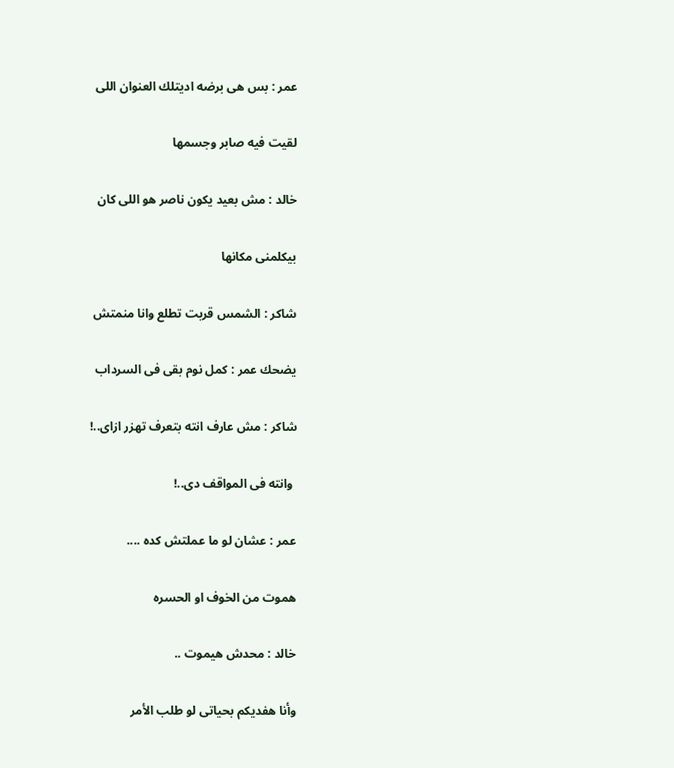عمر : بس هى برضه اديتلك العنوان اللى

لقيت فيه صابر وجسمها

خالد : مش بعيد يكون ناصر هو اللى كان

بيكلمنى مكانها

شاكر : الشمس قربت تطلع وانا منمتش

يضحك عمر : كمل نوم بقى فى السرداب

شاكر : مش عارف انته بتعرف تهزر ازاى..!

 وانته فى المواقف دى..!

عمر : عشان لو ما عملتش كده ....

هموت من الخوف او الحسره

خالد : محدش هيموت ..

وأنا هفديكم بحياتى لو طلب الأمر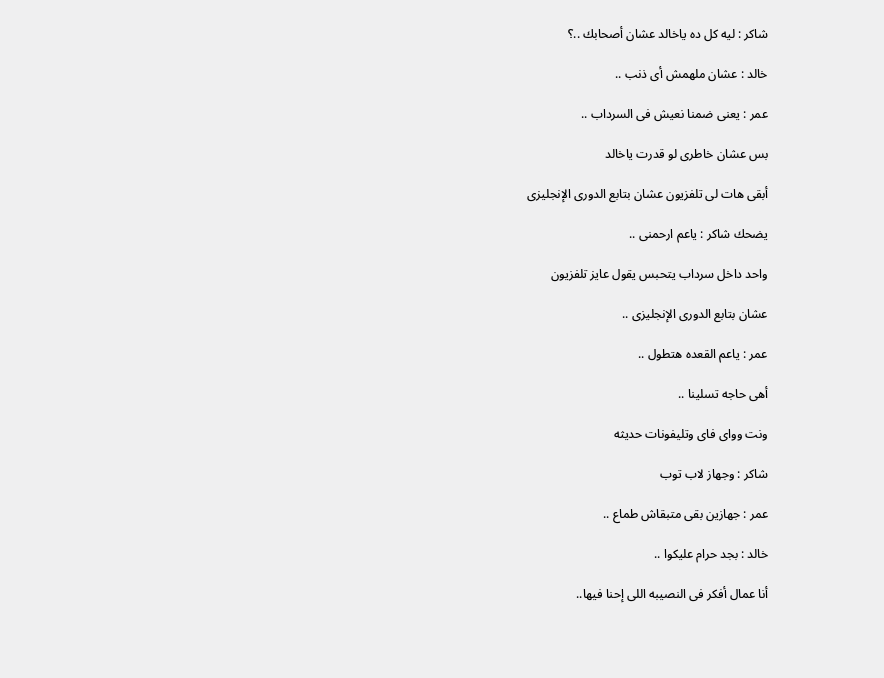شاكر : ليه كل ده ياخالد عشان أصحابك ..؟

خالد : عشان ملهمش أى ذنب ..

عمر : يعنى ضمنا نعيش فى السرداب ..

بس عشان خاطرى لو قدرت ياخالد

أبقى هات لى تلفزيون عشان بتابع الدورى الإنجليزى

يضحك شاكر : ياعم ارحمنى ..

واحد داخل سرداب يتحبس يقول عايز تلفزيون

عشان بتابع الدورى الإنجليزى ..

عمر : ياعم القعده هتطول ..

أهى حاجه تسلينا ..

ونت وواى فاى وتليفونات حديثه

شاكر : وجهاز لاب توب

عمر : جهازين بقى متبقاش طماع ..

خالد : بجد حرام عليكوا ..

أنا عمال أفكر فى النصيبه اللى إحنا فيها..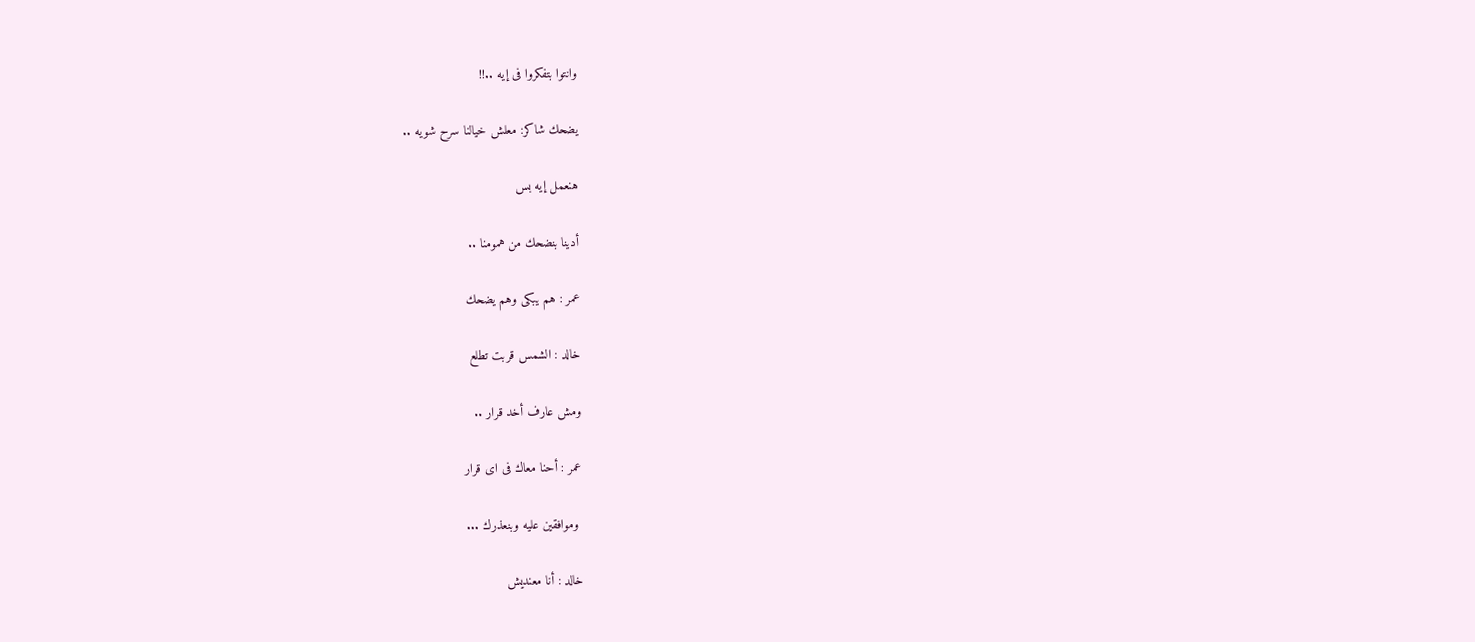وانتوا بتفكروا فى إيه ..!!

يضحك شاكر: معلش خيالنا سرح شويه ..

هنعمل إيه بس

أدينا بنضحك من همومنا ..

عمر : هم يبكى وهم يضحك

خالد : الشمس قربت تطلع

ومش عارف أخد قرار ..

عمر : أحنا معاك فى اى قرار

 وموافقين عليه وبنعذرك ...

خالد : أنا معنديش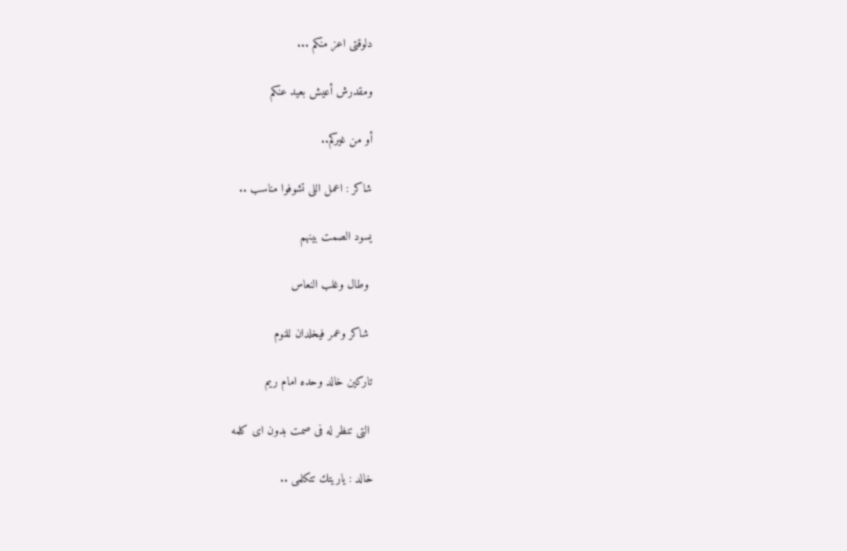دلوقتى اعز منكم ...

ومقدرش أعيش بعيد عنكم

أو من غيركم..

شاكر : اعمل اللى تشوفوا مناسب ..

يسود الصمت بينهم

 وطال وغلب النعاس

 شاكر وعمر فيخلدان للنوم

تاركين خالد وحده امام ريم

 التى تنظر له فى صمت بدون اى كلمه

خالد : ياريتك تتكلمى ..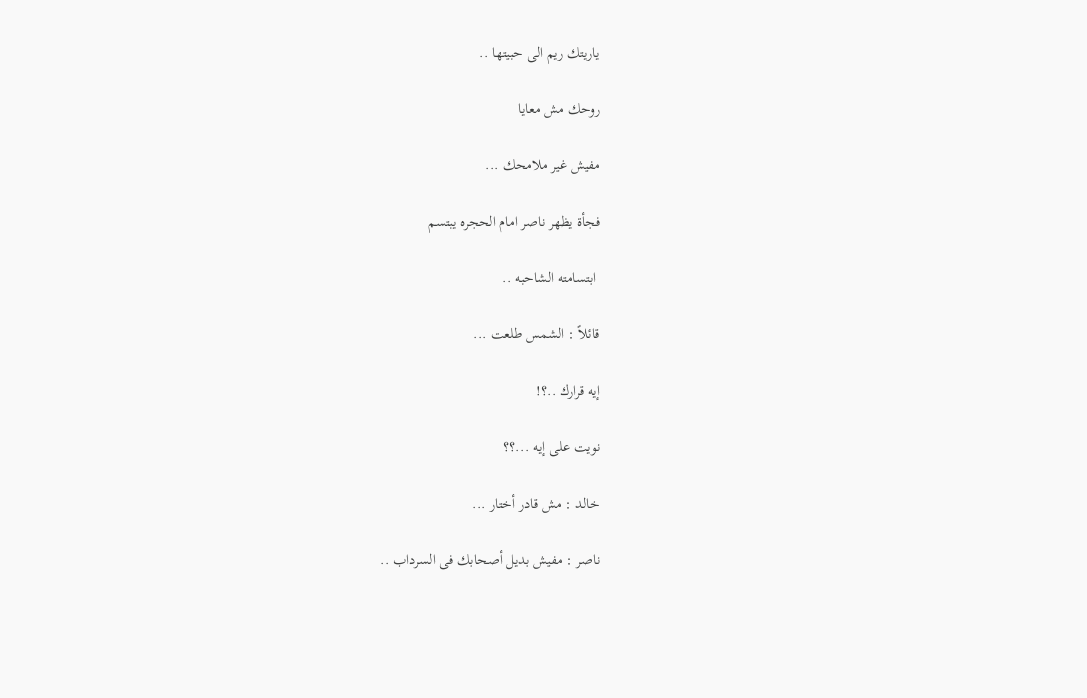ياريتك ريم الى حبيتها ..

روحك مش معايا

مفيش غير ملامحك ...

فجأة يظهر ناصر امام الحجره يبتسم

 ابتسامته الشاحبه ..

قائلاً : الشمس طلعت ...

إيه قرارك ..؟!

نويت على إيه ...؟؟

خالد : مش قادر أختار ...

ناصر : مفيش بديل أصحابك فى السرداب ..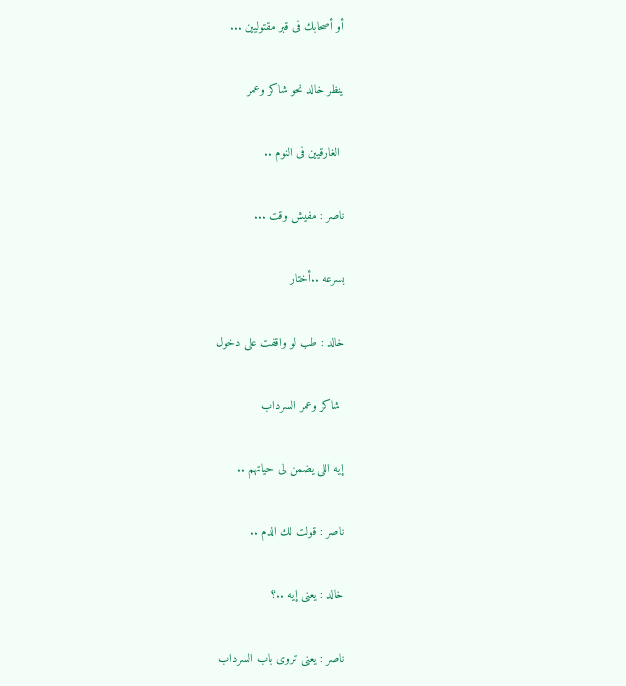أو أصحابك فى قبر مقتوليين ...

ينظر خالد نحو شاكر وعمر

 الغارقيين فى النوم ..

ناصر : مفيش وقت ...

بسرعه ..أختار

خالد : طب لو واقفت على دخول

 شاكر وعمر السرداب

إيه اللى يضمن لى حياتهم ..

ناصر : قولت لك الدم ..

خالد : يعنى إيه ..؟

ناصر : يعنى تروى باب السرداب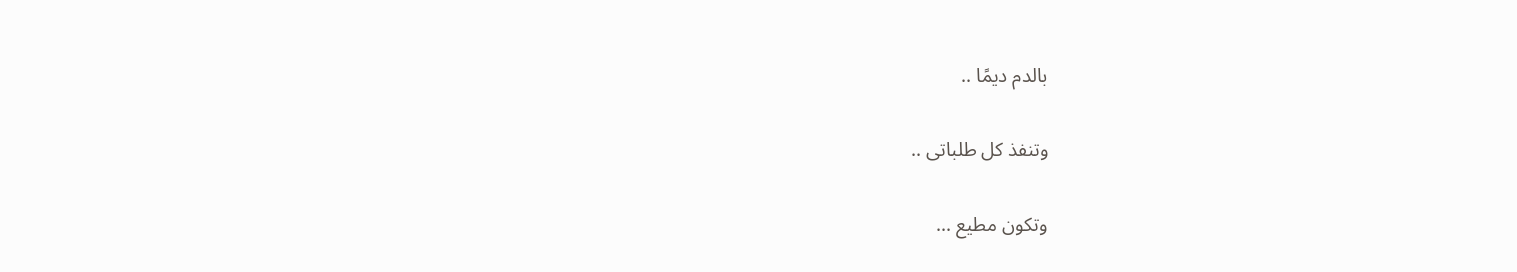بالدم ديمًا ..

وتنفذ كل طلباتى ..

وتكون مطيع ...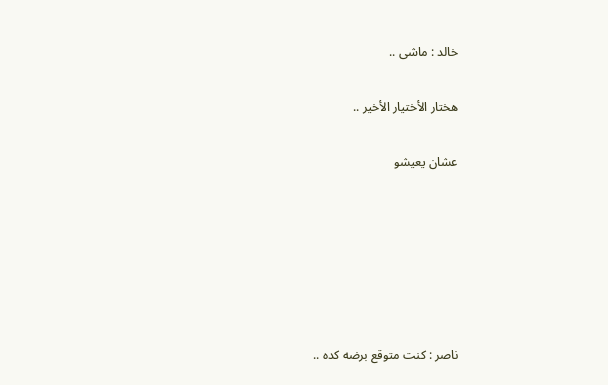خالد : ماشى ..

هختار الأختيار الأخير ..

عشان يعيشو






ناصر : كنت متوقع برضه كده ..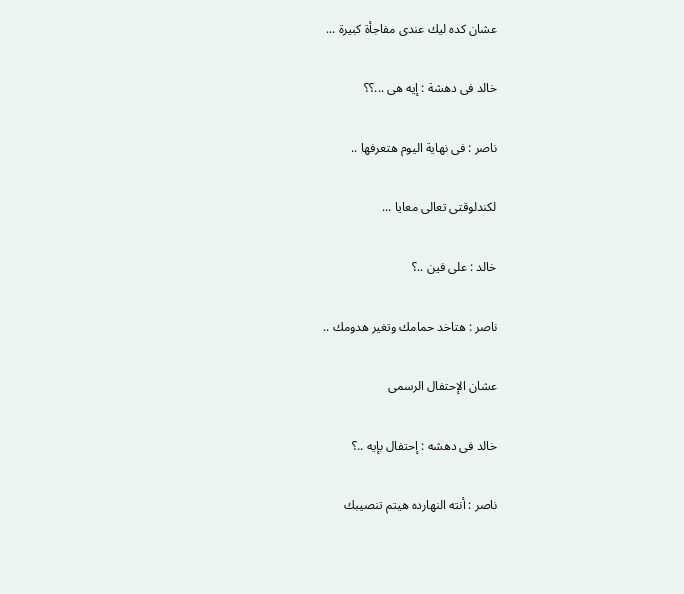عشان كده ليك عندى مفاجأة كبيرة ...

خالد فى دهشة : إيه هى ...؟؟

ناصر : فى نهاية اليوم هتعرفها ..

لكندلوقتى تعالى معايا ...

خالد : على فين ..؟

ناصر : هتاخد حمامك وتغير هدومك ..

عشان الإحتفال الرسمى

خالد فى دهشه : إحتفال بإيه ..؟

ناصر : أنته النهارده هيتم تنصيبك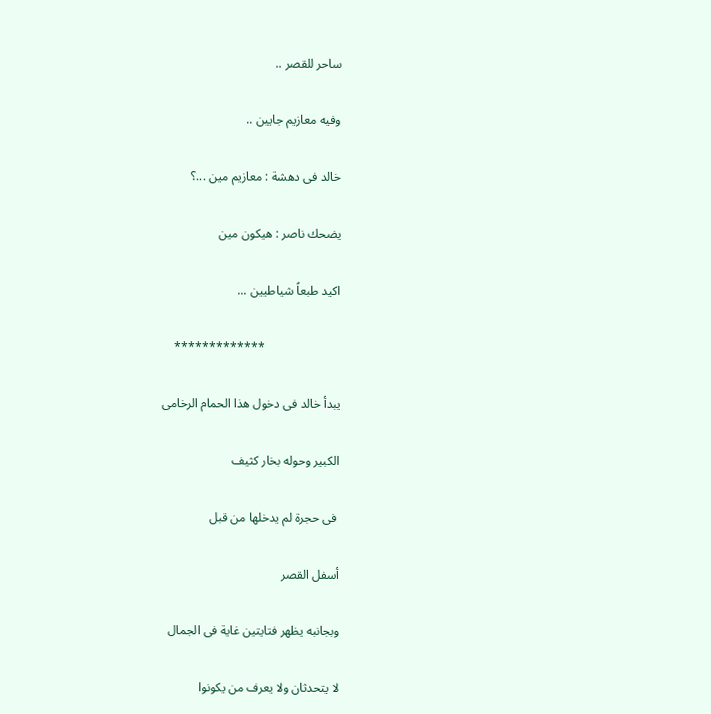ساحر للقصر ..

وفيه معازيم جايين ..

خالد فى دهشة : معازيم مين ...؟

يضحك ناصر : هيكون مين

اكيد طبعاً شياطيين ...

                        *************

يبدأ خالد فى دخول هذا الحمام الرخامى

الكبير وحوله بخار كثيف

 فى حجرة لم يدخلها من قبل

أسفل القصر

وبجانبه يظهر فتايتين غاية فى الجمال

لا يتحدثان ولا يعرف من يكونوا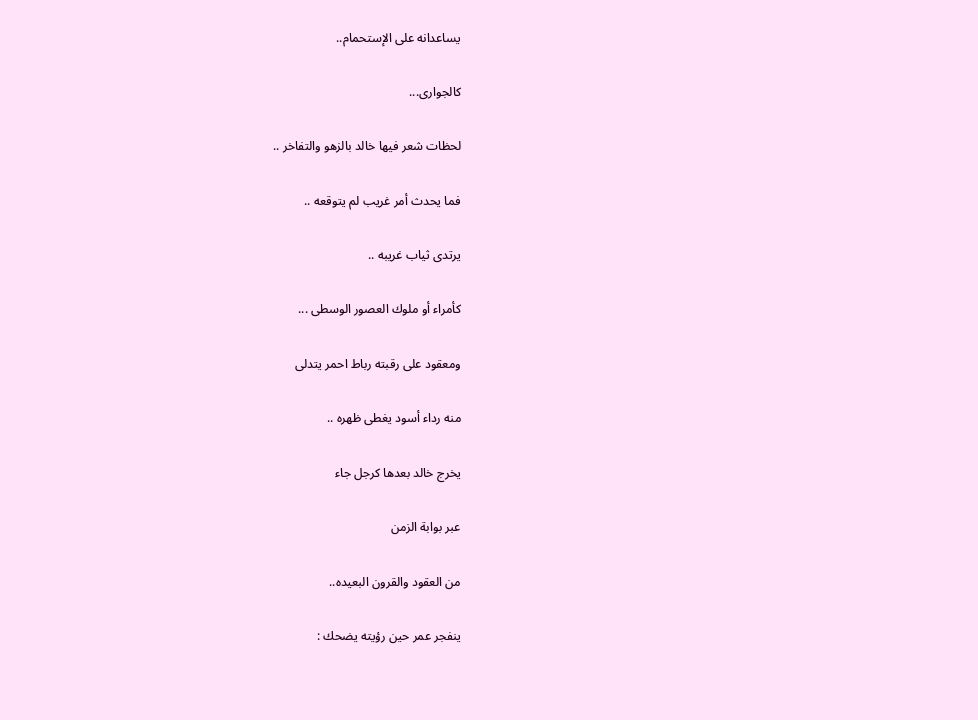يساعدانه على الإستحمام..

كالجوارى...

لحظات شعر فيها خالد بالزهو والتفاخر ..

فما يحدث أمر غريب لم يتوقعه ..

يرتدى ثياب غريبه ..

كأمراء أو ملوك العصور الوسطى ...

ومعقود على رقبته رباط احمر يتدلى

منه رداء أسود يغطى ظهره ..

يخرج خالد بعدها كرجل جاء

عبر بوابة الزمن

من العقود والقرون البعيده..

ينفجر عمر حين رؤيته يضحك :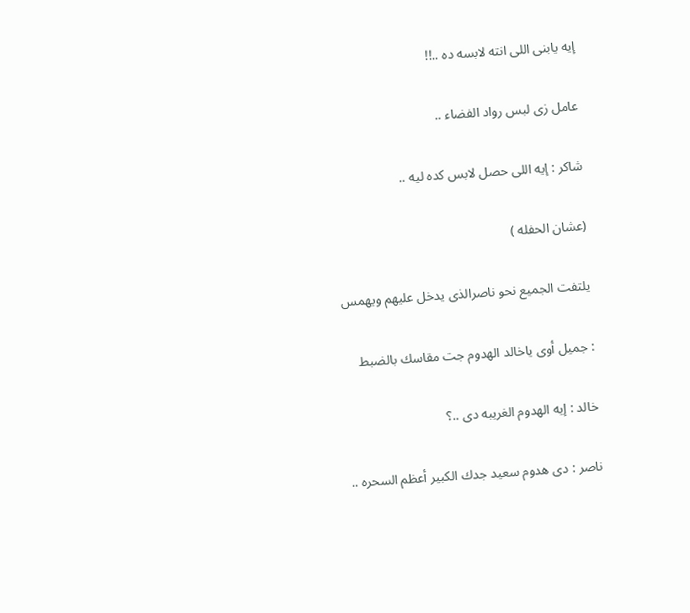إيه يابنى اللى انته لابسه ده ..!!

عامل زى لبس رواد الفضاء ..

شاكر : إيه اللى حصل لابس كده ليه ..

(عشان الحفله )

يلتفت الجميع نحو ناصرالذى يدخل عليهم ويهمس

: جميل أوى ياخالد الهدوم جت مقاسك بالضبط

خالد : إيه الهدوم الغريبه دى ..؟

ناصر : دى هدوم سعيد جدك الكبير أعظم السحره ..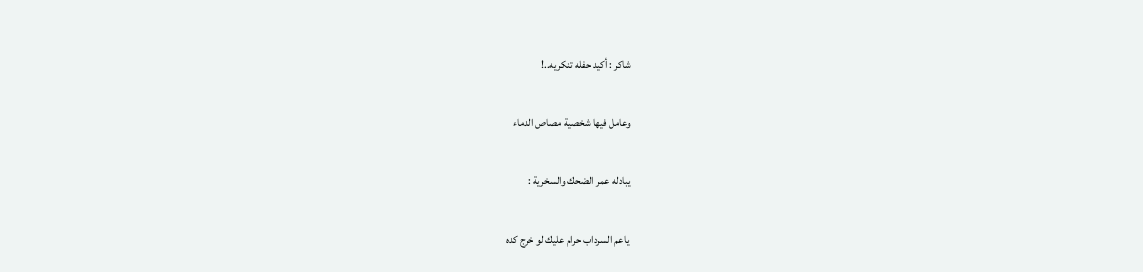شاكر : أكيد حفله تنكريه..!

وعامل فيها شخصية مصاص الدماء

يبادله عمر الضحك والسخرية :

 ياعم السرداب حرام عليك لو خرج كده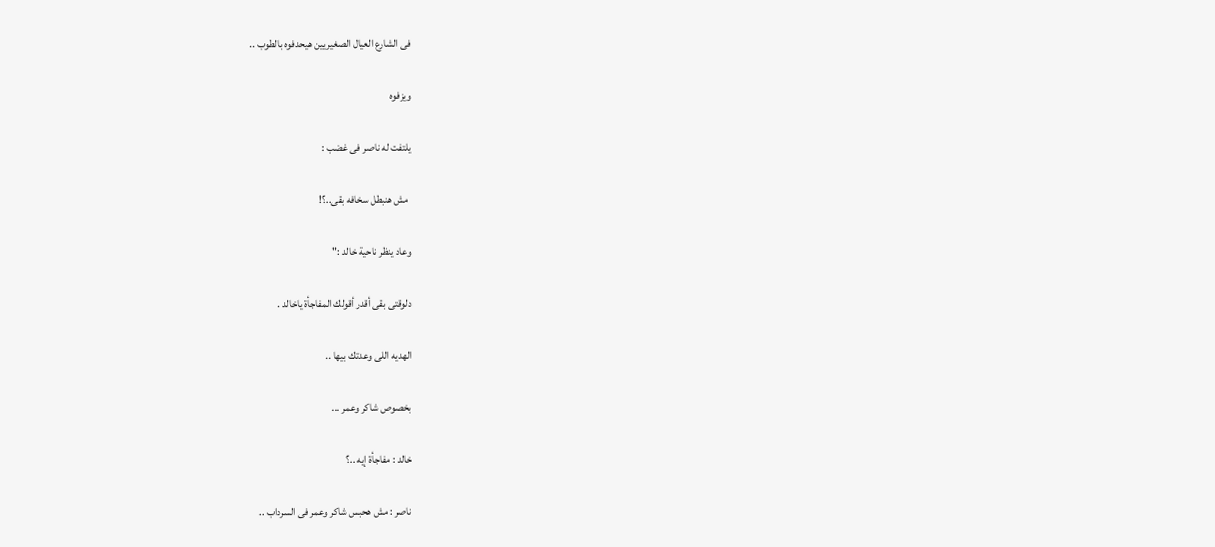فى الشارع العيال الصغيريين هيحدفوه بالطوب ..

ويزفوه

يلتفت له ناصر فى غضب :

 مش هنبطل سخافه بقى..؟!

وعاد ينظر ناحية خالد :"

دلوقتى بقى أقدر أقولك المفاجأة ياخالد .

الهديه اللى وعدتك بيها ..

بخصوص شاكر وعمر ...

خالد : مفاجأة إيه ..؟

ناصر : مش هحبس شاكر وعمر فى السرداب ..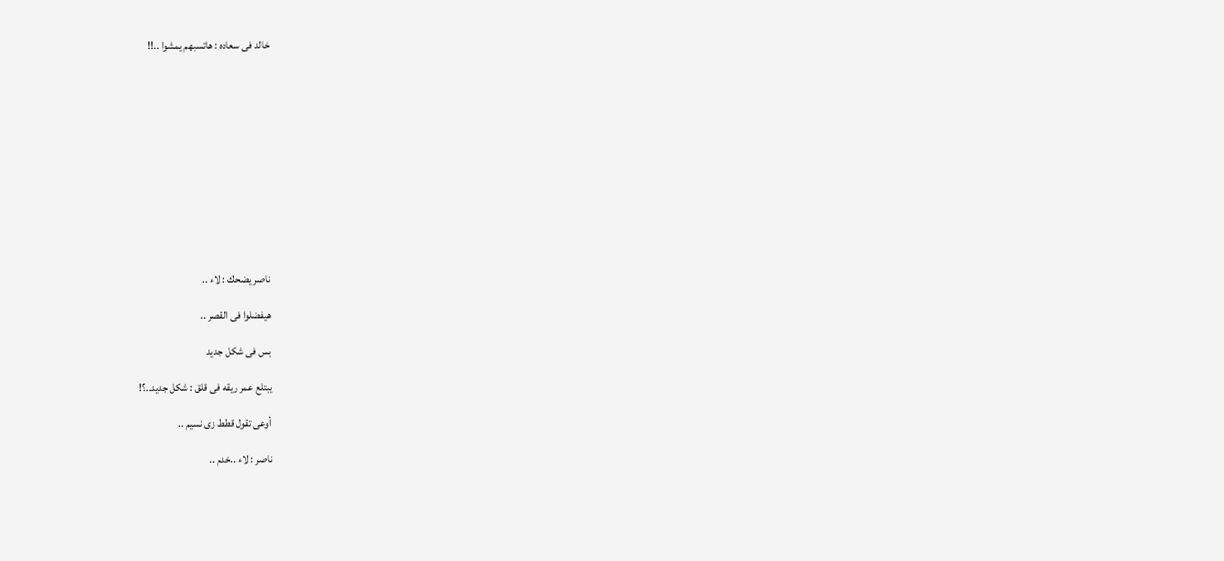خالد فى سعاده : هاتسبهم يمشوا ..!!












ناصر يضحك : لاء ..

هيفضلوا فى القصر ..

بس فى شكل جديد

يبتلع عمر ريقه فى قلق : شكل جديد..؟!

أوعى تقول قطط زى نسيم ..

ناصر : لاء ..خدم ..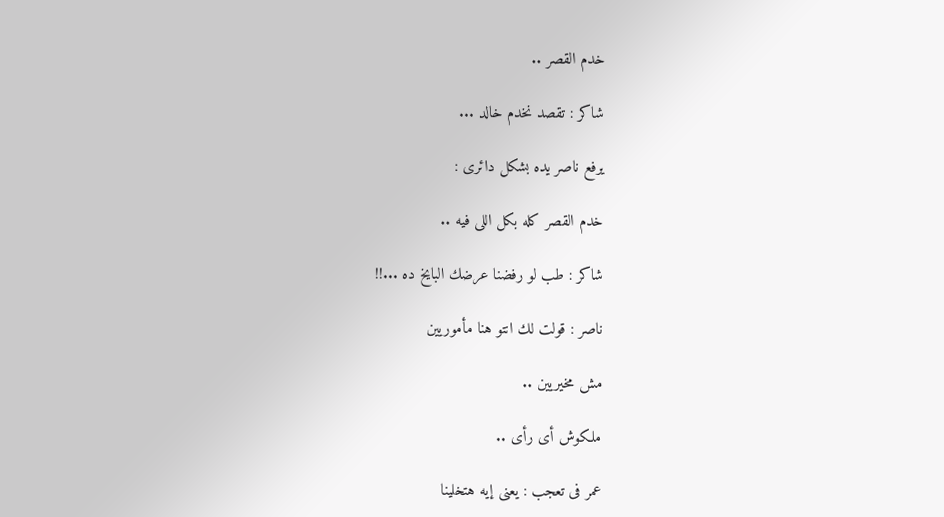خدم القصر ..

شاكر : تقصد نخدم خالد ...

يرفع ناصر يده بشكل دائرى :

خدم القصر كله بكل اللى فيه ..

شاكر : طب لو رفضنا عرضك البايخ ده ...!!

ناصر : قولت لك انتو هنا مأموريين

مش مخيريين ..

ملكوش أى رأى ..

عمر فى تعجب : يعنى إيه هتخلينا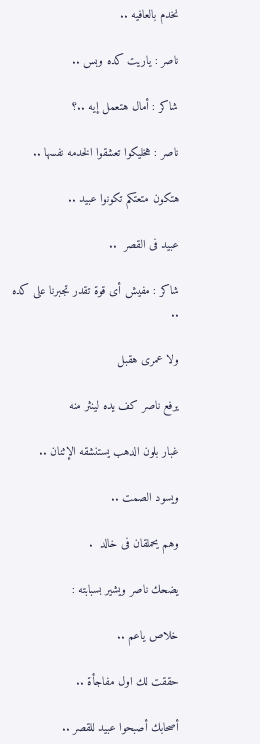نخدم بالعافيه ..

ناصر : ياريت كده وبس ..

شاكر : أمال هتعمل إيه ..؟

ناصر : هخليكوا تعشقوا الخدمه نفسها ..

هتكون متعتكم تكونوا عبيد ..

عبيد فى القصر  ..

شاكر : مفيش أى قوة تقدر تجبرنا على كده ..

ولا عمرى هقبل

يرفع ناصر كف يده لينثر منه

غبار بلون الدهب يستنشقه الإثنان ..

ويسود الصمت ..

وهم يحملقان فى خالد  .

يضحك ناصر ويشير بسبابته :

خلاص ياعم ..

حققت لك اول مفاجأة ..

أصحابك أصبحوا عبيد للقصر ..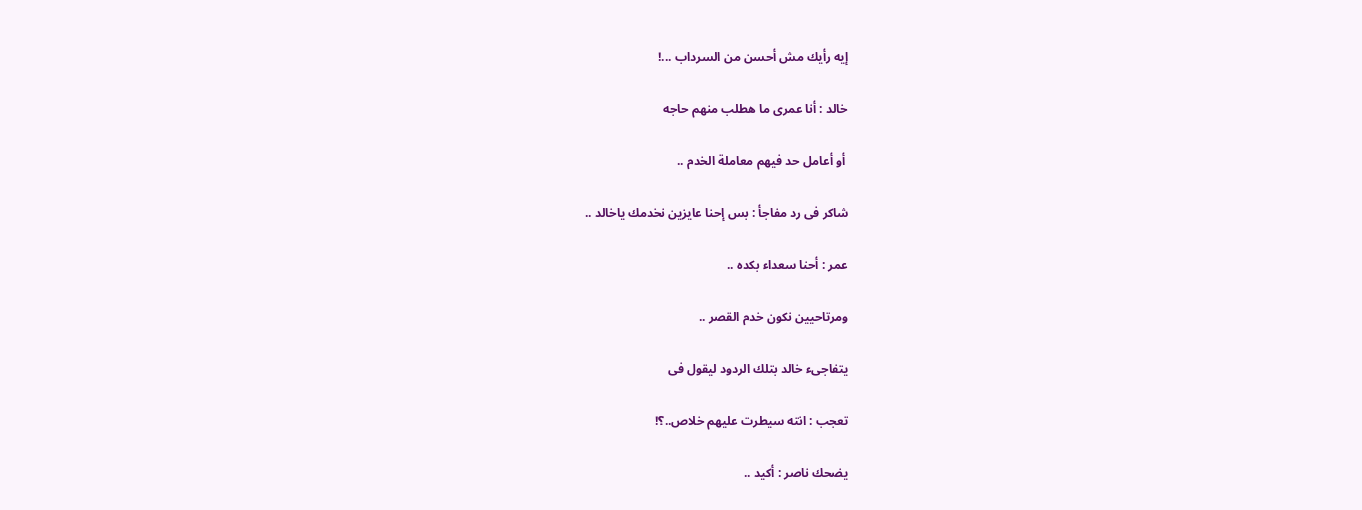إيه رأيك مش أحسن من السرداب ...!

خالد : أنا عمرى ما هطلب منهم حاجه

 أو أعامل حد فيهم معاملة الخدم ..

شاكر فى رد مفاجأ : بس إحنا عايزين نخدمك ياخالد ..

عمر : أحنا سعداء بكده ..

ومرتاحيين نكون خدم القصر ..

يتفاجىء خالد بتلك الردود ليقول فى

تعجب : انته سيطرت عليهم خلاص..؟!

يضحك ناصر : أكيد ..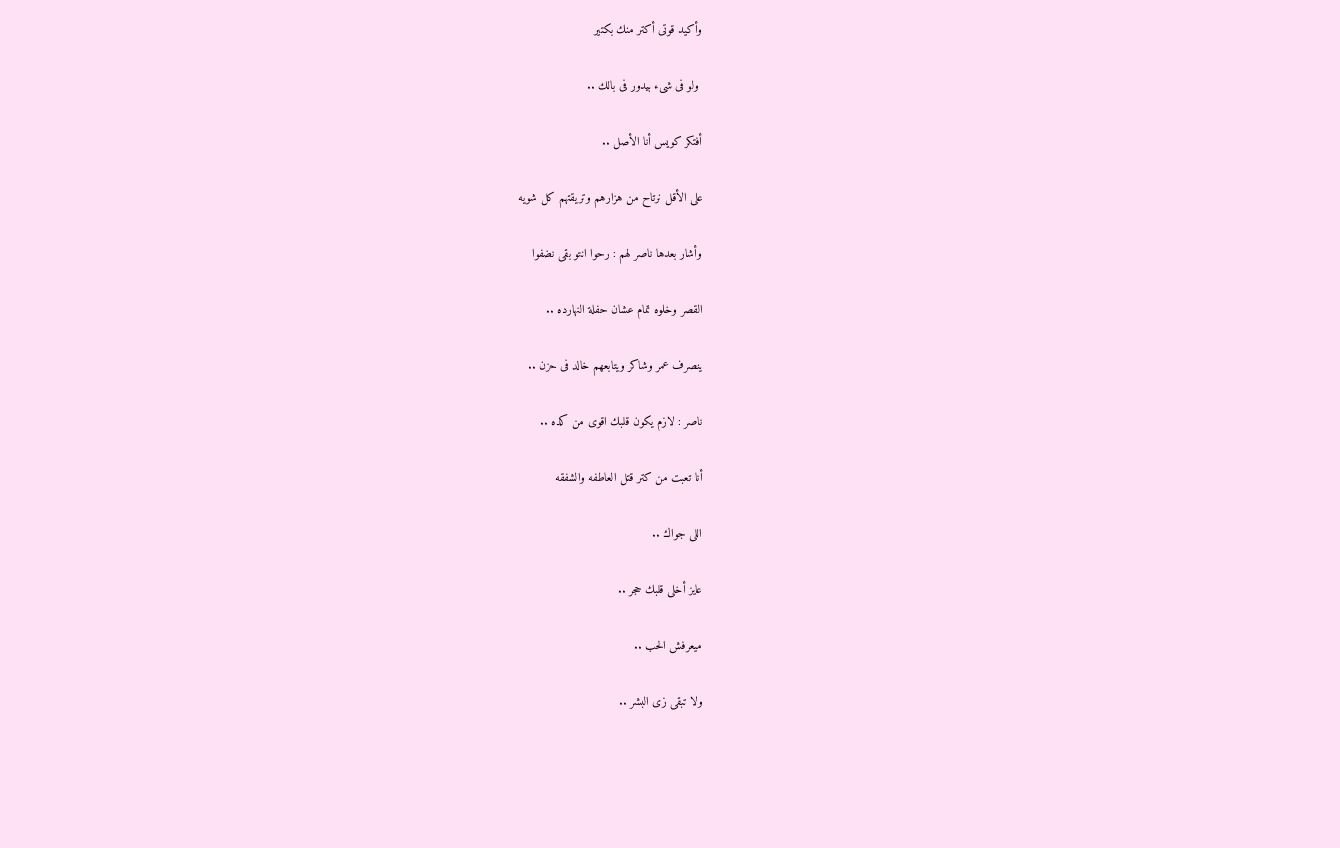وأكيد قوتى أكتر منك بكتير

 ولو فى شىء بيدور فى بالك ..

أفتكر كويس أنا الأصل ..

على الأقل نرتاح من هزارهم وتريقتهم كل شويه

وأشار بعدها ناصر لهم : رحوا انتو بقى نضفوا

القصر وخلوه تمام عشان حفلة النهارده ..

ينصرف عمر وشاكر ويتابعهم خالد فى حزن ..

ناصر : لازم يكون قلبك اقوى من كده ..

أنا تعبت من كتر قتل العاطفه والشفقه

اللى جواك ..

عايز أخلى قلبك حجر ..

ميعرفش الحب ..

ولا تبقى زى البشر ..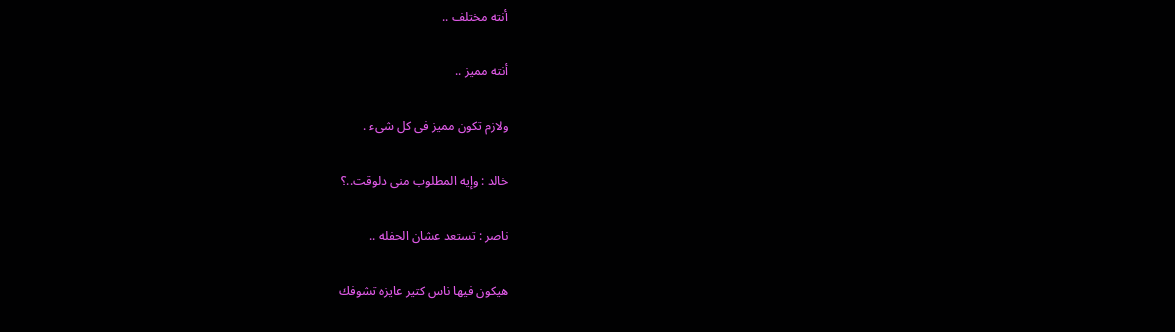أنته مختلف ..

أنته مميز ..

ولازم تكون مميز فى كل شىء .

خالد : وإيه المطلوب منى دلوقت..؟

ناصر : تستعد عشان الحفله ..

هيكون فيها ناس كتير عايزه تشوفك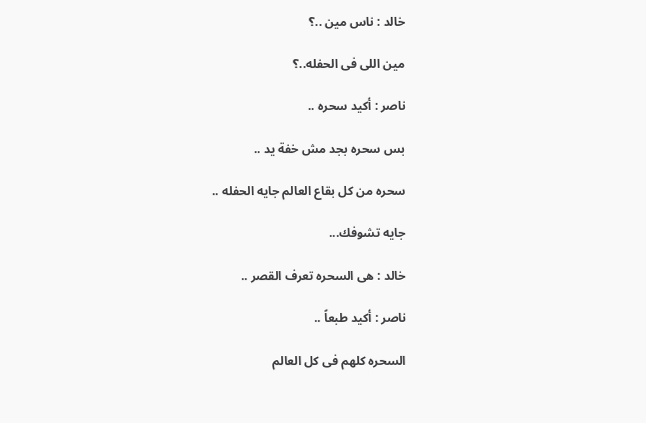خالد : ناس مين ..؟

مين اللى فى الحفله..؟

ناصر : أكيد سحره ..

بس سحره بجد مش خفة يد ..

سحره من كل بقاع العالم جايه الحفله ..

جايه تشوفك...

خالد : هى السحره تعرف القصر ..

ناصر : أكيد طبعاً ..

السحره كلهم فى كل العالم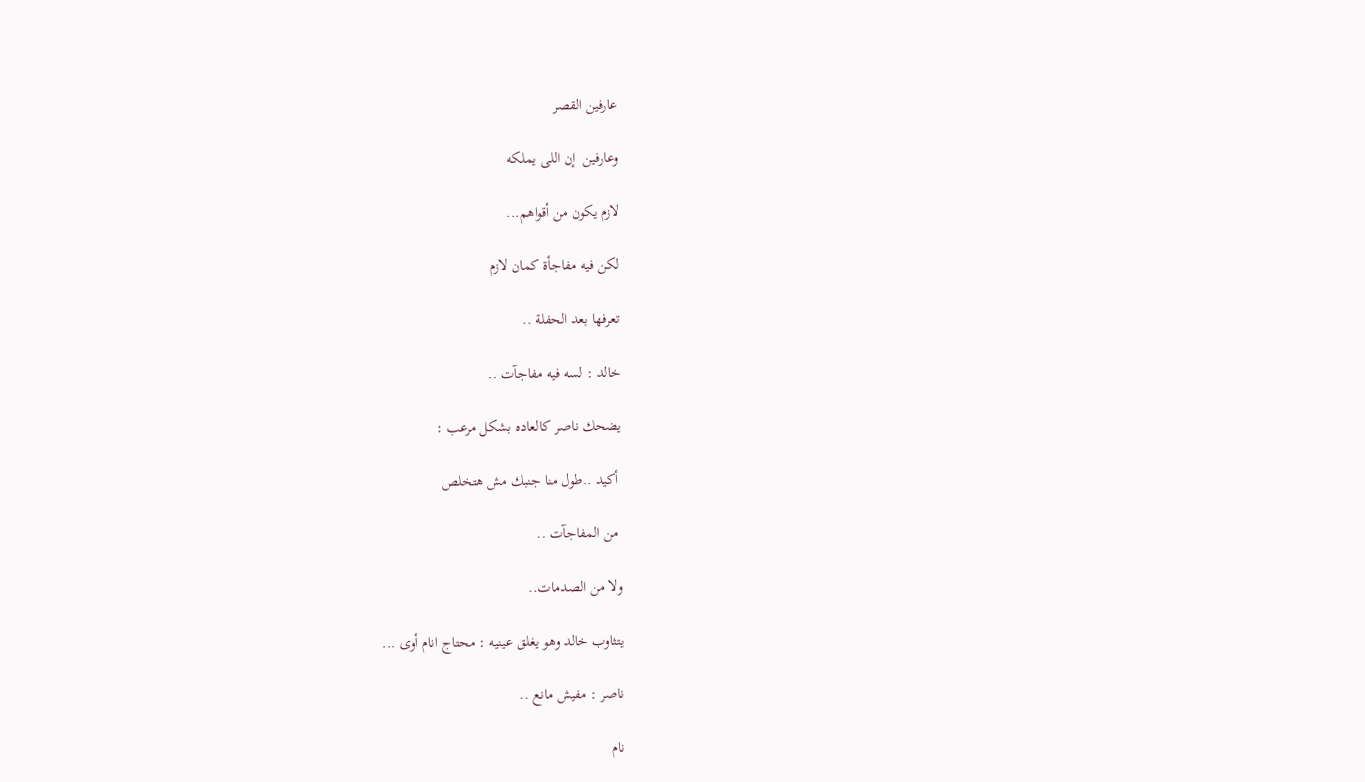عارفين القصر

وعارفين  إن اللى يملكه

لازم يكون من أقواهم...

لكن فيه مفاجأة كمان لازم

تعرفها بعد الحفلة ..

خالد : لسه فيه مفاجآت ..

يضحك ناصر كالعاده بشكل مرعب :

 أكيد ..طول منا جنبك مش هتخلص

 من المفاجآت ..

ولا من الصدمات..

يتثاوب خالد وهو يغلق عينيه : محتاج انام أوى ...

ناصر : مفيش مانع ..

نام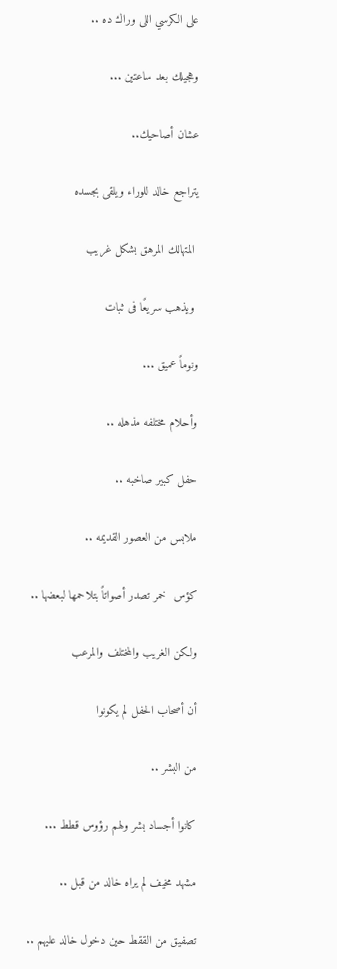على الكرسي اللى وراك ده ..

وهجيلك بعد ساعتين ...

عشان أصاحيك..

يتراجع خالد للوراء ويلقى بجسده

 المتهالك المرهق بشكل غريب

 ويذهب سريعًا فى ثبات

ونوماً عميق ...

وأحلام مختلفه مذهله ..

حفل كبير صاخبه ..

ملابس من العصور القديمه ..

كؤس  خمر تصدر أصواتاً بتلاحمها لبعضها ..

ولكن الغريب والمختلف والمرعب

أن أصحاب الحفل لم يكونوا

من البشر ..

كانوا أجساد بشر ولهم رؤوس قطط ...

مشهد مخيف لم يراه خالد من قبل ..

تصفيق من الققط حين دخول خالد عليهم ..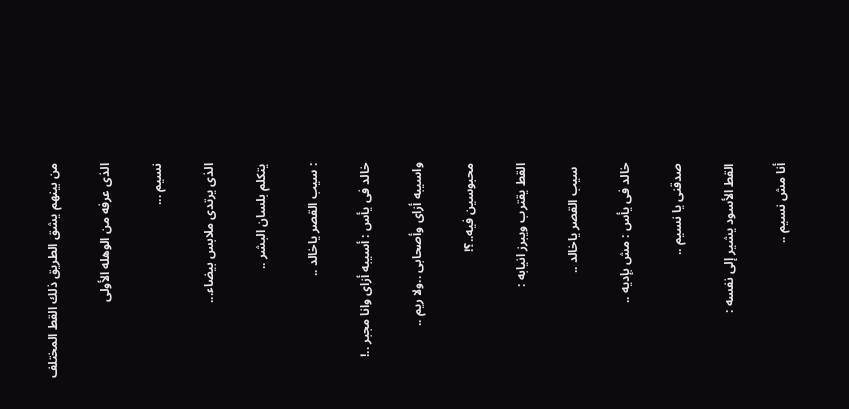من بينهم يشق الطريق ذلك القط المختلف

الذى عرفه من الوهله الأولى

نسيم ...

الذى يرتدى ملابس بيضاء...

يتكلم بلسان البشر ..

: سيب القصر ياخالد ..

خالد فى يأس : أسيبه أزاى وانا مجبر ..!

واسيبه أزاى وأصحابى ..ولا ريم ..

محبوسين فيه..؟!

القط يقترب ويبرز انيابه :

 سيب القصر ياخالد ..

خالد فى يأس : مش بإديه ..

صدقنى يا نسيم ..

القط الأسود يشير إلى نفسه :

أنا مش نسيم ..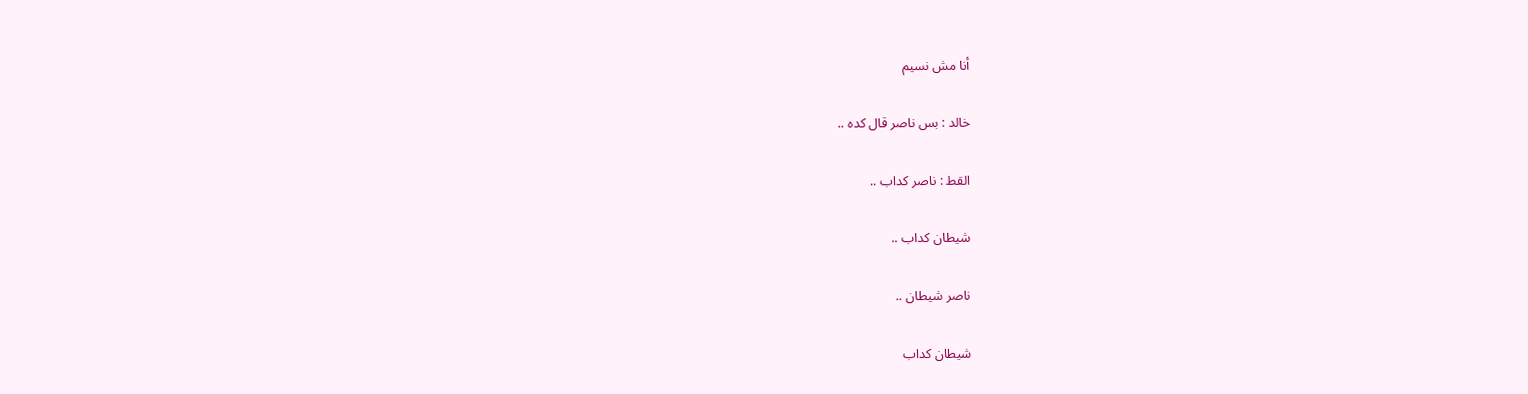أنا مش نسيم

خالد : بس ناصر قال كده ..

القط : ناصر كداب ..

شيطان كداب ..

ناصر شيطان ..

شيطان كداب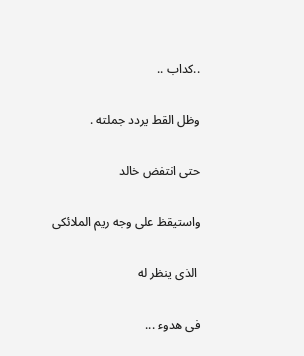..كداب ..

وظل القط يردد جملته .

حتى انتفض خالد

واستيقظ على وجه ريم الملائكى

 الذى ينظر له

فى هدوء ...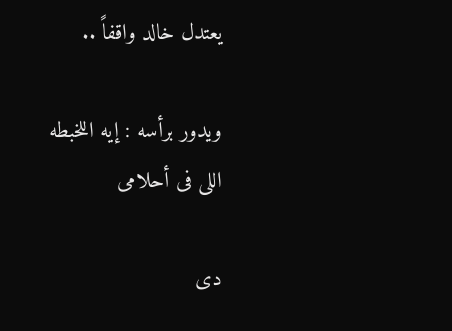يعتدل خالد واقفاً ..

ويدور برأسه : إيه اللخبطه اللى فى أحلامى

دى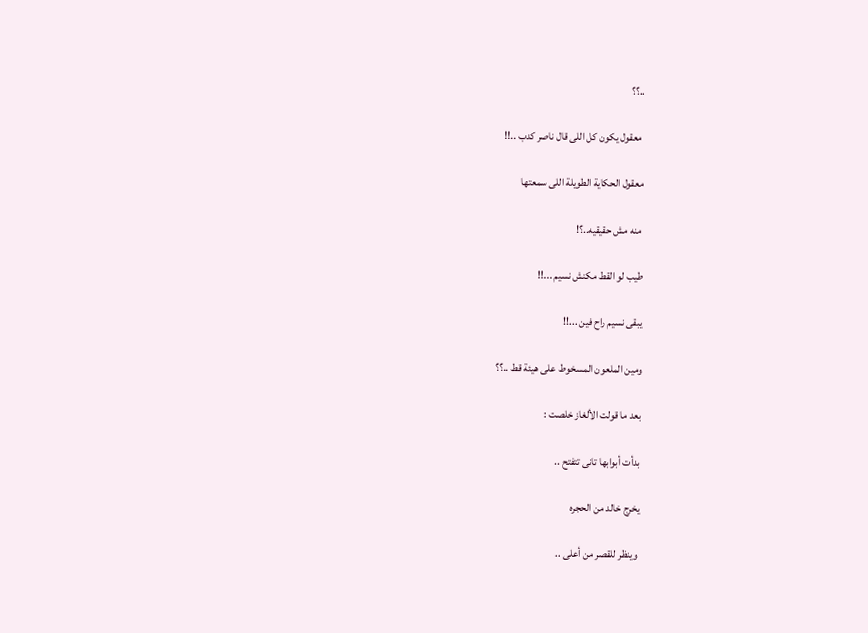..؟؟

 معقول يكون كل اللى قال ناصر كدب ..!!

معقول الحكاية الطويلة اللى سمعتها

 منه مش حقيقيه..؟!

طيب لو القط مكنش نسيم ...!!

يبقى نسيم راح فين ...!!

ومين الملعون المسخوط على هيئة قط ..؟؟

بعد ما قولت الألغاز خلصت :

بدأت أبوابها تانى تتفتح ..

يخرج خالد من الحجره

 وينظر للقصر من أعلى ..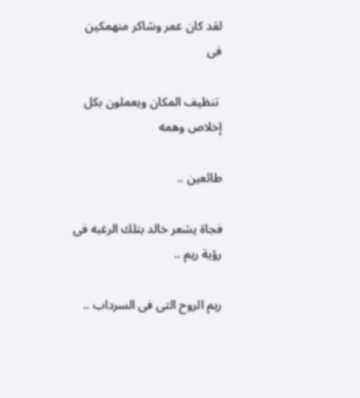لقد كان عمر وشاكر منهمكين فى

 تنظيف المكان ويعملون بكل إخلاص وهمه

طائعين ..

فجاة يشعر خالد بتلك الرغبه فى رؤية ريم ..

ريم الروح التى فى السرداب ..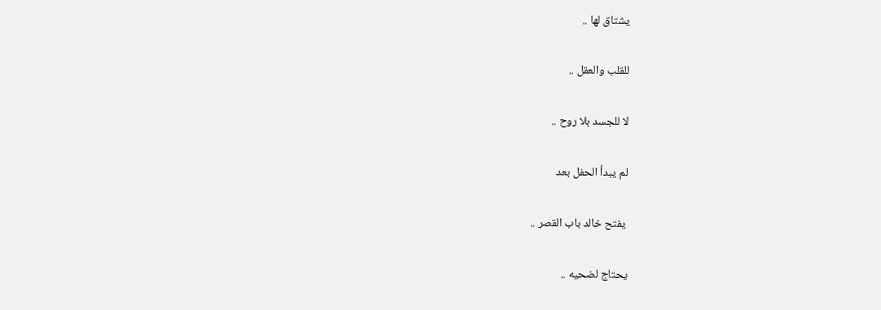يشتاق لها ..

للقلب والعقل ..

لا للجسد بلا روح ..

لم يبدأ الحفل بعد

 يفتح خالد باب القصر ..

يحتاج لضحيه ..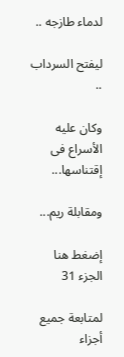لدماء طازجه ..

ليفتح السرداب ..

وكان عليه الأسراع فى إقتناسها...

ومقابلة ريم...

إضغط هنا الجزء 31

لمتابعة جميع أجزاء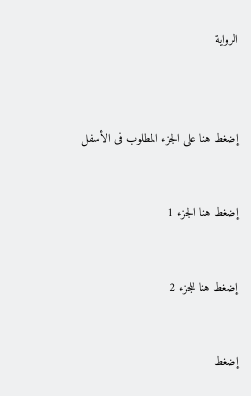الرواية



إضغط هنا على الجزء المطلوب فى الأسفل


إضغط هنا الجزء 1


إضغط هنا للجزء 2


إضغط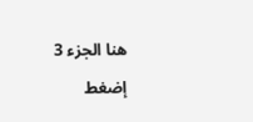هنا الجزء 3

إضغط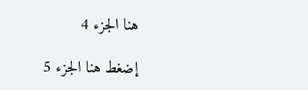هنا الجزء 4

إضغط هنا الجزء 5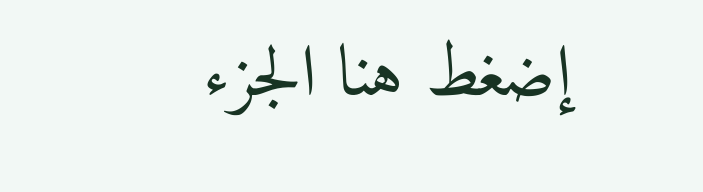إضغط هنا الجزء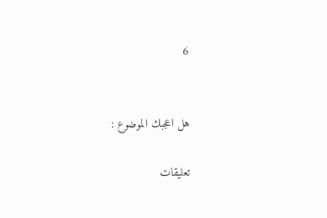6


هل اعجبك الموضوع :

تعليقات